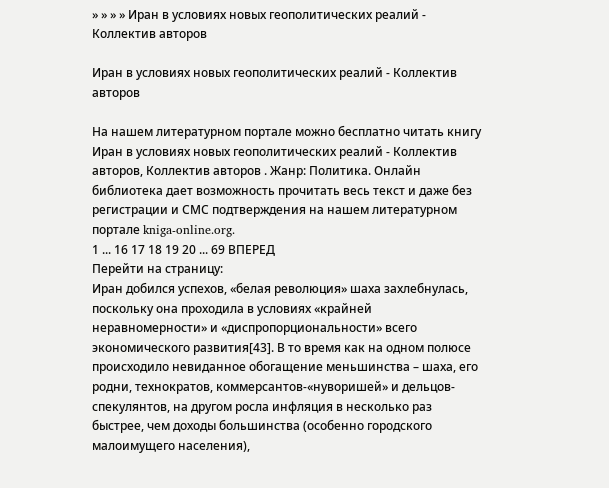» » » » Иран в условиях новых геополитических реалий - Коллектив авторов

Иран в условиях новых геополитических реалий - Коллектив авторов

На нашем литературном портале можно бесплатно читать книгу Иран в условиях новых геополитических реалий - Коллектив авторов, Коллектив авторов . Жанр: Политика. Онлайн библиотека дает возможность прочитать весь текст и даже без регистрации и СМС подтверждения на нашем литературном портале kniga-online.org.
1 ... 16 17 18 19 20 ... 69 ВПЕРЕД
Перейти на страницу:
Иран добился успехов, «белая революция» шаха захлебнулась, поскольку она проходила в условиях «крайней неравномерности» и «диспропорциональности» всего экономического развития[43]. В то время как на одном полюсе происходило невиданное обогащение меньшинства – шаха, его родни, технократов, коммерсантов-«нуворишей» и дельцов-спекулянтов, на другом росла инфляция в несколько раз быстрее, чем доходы большинства (особенно городского малоимущего населения),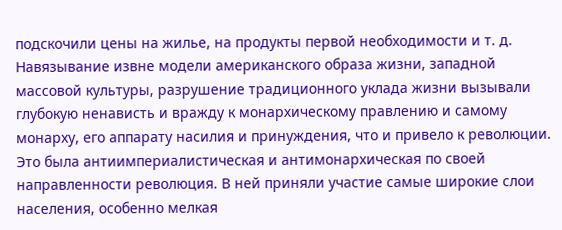подскочили цены на жилье, на продукты первой необходимости и т. д. Навязывание извне модели американского образа жизни, западной массовой культуры, разрушение традиционного уклада жизни вызывали глубокую ненависть и вражду к монархическому правлению и самому монарху, его аппарату насилия и принуждения, что и привело к революции. Это была антиимпериалистическая и антимонархическая по своей направленности революция. В ней приняли участие самые широкие слои населения, особенно мелкая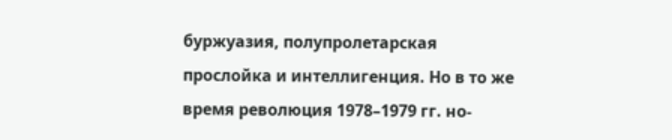буржуазия, полупролетарская прослойка и интеллигенция. Но в то же время революция 1978–1979 гг. но-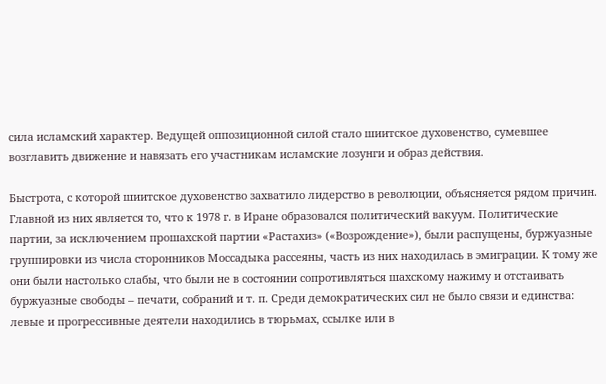сила исламский характер. Ведущей оппозиционной силой стало шиитское духовенство, сумевшее возглавить движение и навязать его участникам исламские лозунги и образ действия.

Быстрота, с которой шиитское духовенство захватило лидерство в революции, объясняется рядом причин. Главной из них является то, что к 1978 г. в Иране образовался политический вакуум. Политические партии, за исключением прошахской партии «Растахиз» («Возрождение»), были распущены, буржуазные группировки из числа сторонников Моссадыка рассеяны, часть из них находилась в эмиграции. К тому же они были настолько слабы, что были не в состоянии сопротивляться шахскому нажиму и отстаивать буржуазные свободы – печати, собраний и т. п. Среди демократических сил не было связи и единства: левые и прогрессивные деятели находились в тюрьмах, ссылке или в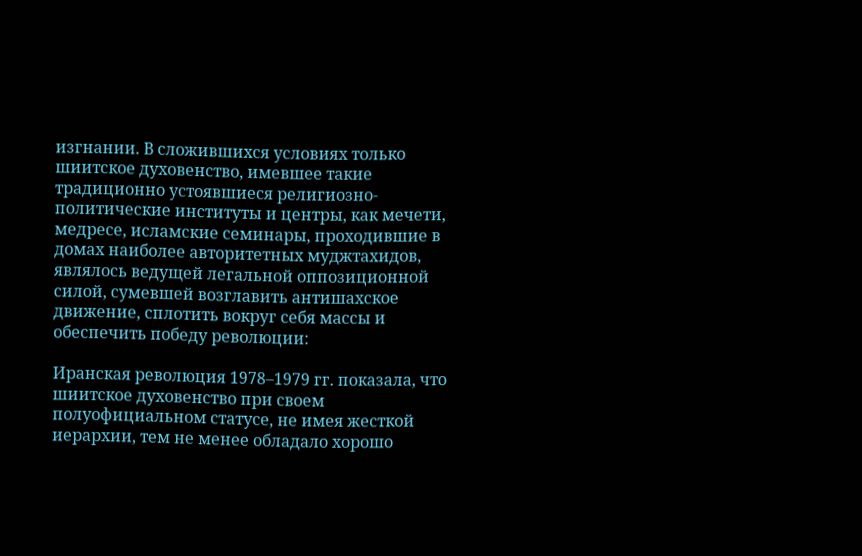изгнании. В сложившихся условиях только шиитское духовенство, имевшее такие традиционно устоявшиеся религиозно-политические институты и центры, как мечети, медресе, исламские семинары, проходившие в домах наиболее авторитетных муджтахидов, являлось ведущей легальной оппозиционной силой, сумевшей возглавить антишахское движение, сплотить вокруг себя массы и обеспечить победу революции:

Иранская революция 1978–1979 гг. показала, что шиитское духовенство при своем полуофициальном статусе, не имея жесткой иерархии, тем не менее обладало хорошо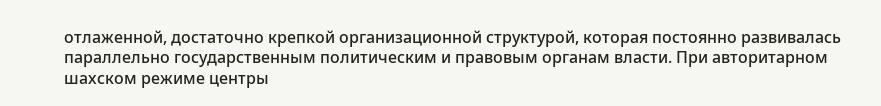отлаженной, достаточно крепкой организационной структурой, которая постоянно развивалась параллельно государственным политическим и правовым органам власти. При авторитарном шахском режиме центры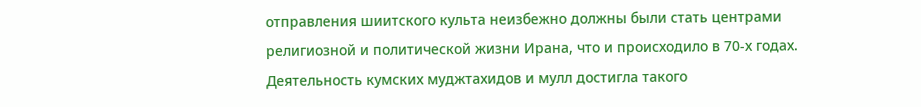отправления шиитского культа неизбежно должны были стать центрами религиозной и политической жизни Ирана, что и происходило в 70-х годах. Деятельность кумских муджтахидов и мулл достигла такого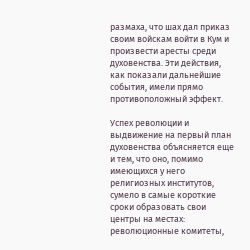размаха, что шах дал приказ своим войскам войти в Кум и произвести аресты среди духовенства. Эти действия, как показали дальнейшие события, имели прямо противоположный эффект.

Успех революции и выдвижение на первый план духовенства объясняется еще и тем, что оно, помимо имеющихся у него религиозных институтов, сумело в самые короткие сроки образовать свои центры на местах: революционные комитеты,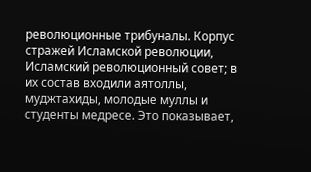революционные трибуналы. Корпус стражей Исламской революции, Исламский революционный совет; в их состав входили аятоллы, муджтахиды, молодые муллы и студенты медресе. Это показывает,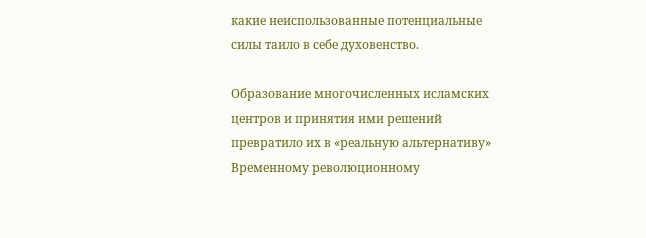какие неиспользованные потенциальные силы таило в себе духовенство.

Образование многочисленных исламских центров и принятия ими решений превратило их в «реальную альтернативу» Временному революционному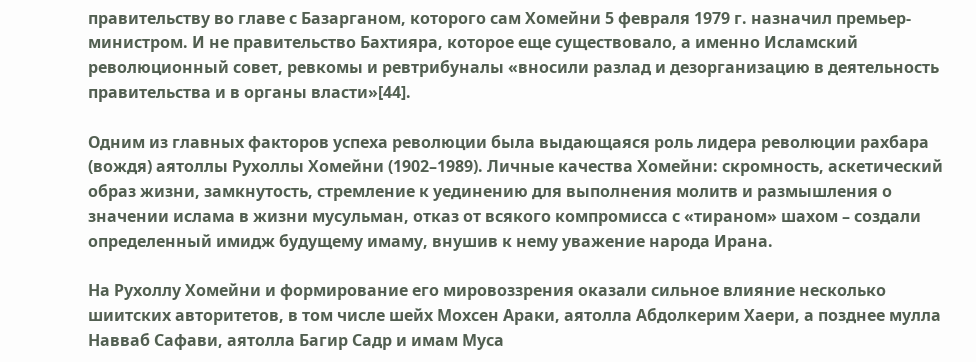правительству во главе с Базарганом, которого сам Хомейни 5 февраля 1979 г. назначил премьер-министром. И не правительство Бахтияра, которое еще существовало, а именно Исламский революционный совет, ревкомы и ревтрибуналы «вносили разлад и дезорганизацию в деятельность правительства и в органы власти»[44].

Одним из главных факторов успеха революции была выдающаяся роль лидера революции рахбара (вождя) аятоллы Рухоллы Хомейни (1902–1989). Личные качества Хомейни: скромность, аскетический образ жизни, замкнутость, стремление к уединению для выполнения молитв и размышления о значении ислама в жизни мусульман, отказ от всякого компромисса с «тираном» шахом – создали определенный имидж будущему имаму, внушив к нему уважение народа Ирана.

На Рухоллу Хомейни и формирование его мировоззрения оказали сильное влияние несколько шиитских авторитетов, в том числе шейх Мохсен Араки, аятолла Абдолкерим Хаери, а позднее мулла Навваб Сафави, аятолла Багир Садр и имам Муса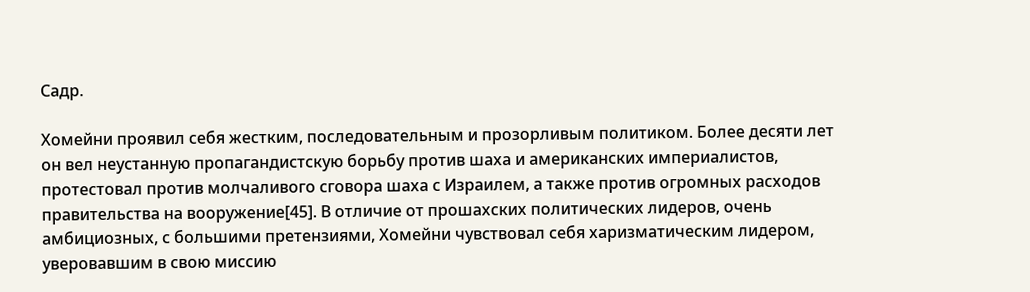Садр.

Хомейни проявил себя жестким, последовательным и прозорливым политиком. Более десяти лет он вел неустанную пропагандистскую борьбу против шаха и американских империалистов, протестовал против молчаливого сговора шаха с Израилем, а также против огромных расходов правительства на вооружение[45]. В отличие от прошахских политических лидеров, очень амбициозных, с большими претензиями, Хомейни чувствовал себя харизматическим лидером, уверовавшим в свою миссию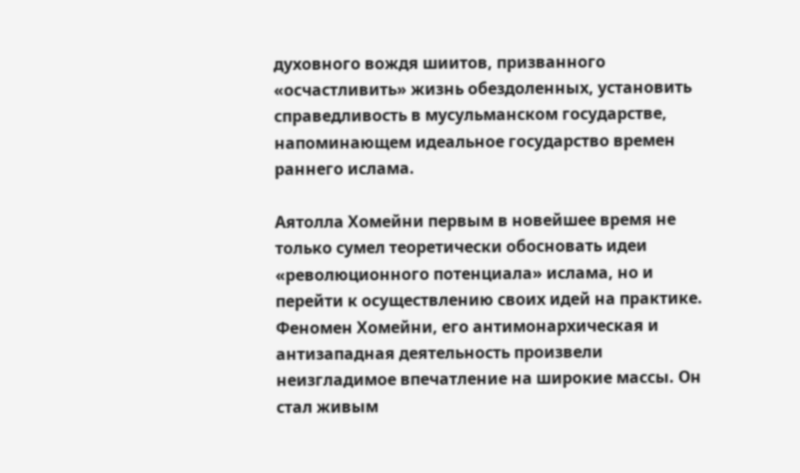духовного вождя шиитов, призванного «осчастливить» жизнь обездоленных, установить справедливость в мусульманском государстве, напоминающем идеальное государство времен раннего ислама.

Аятолла Хомейни первым в новейшее время не только сумел теоретически обосновать идеи «революционного потенциала» ислама, но и перейти к осуществлению своих идей на практике. Феномен Хомейни, его антимонархическая и антизападная деятельность произвели неизгладимое впечатление на широкие массы. Он стал живым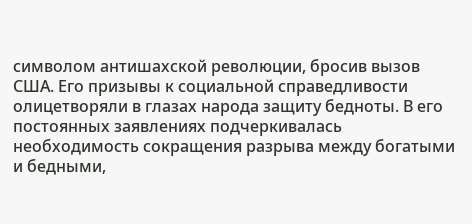символом антишахской революции, бросив вызов США. Его призывы к социальной справедливости олицетворяли в глазах народа защиту бедноты. В его постоянных заявлениях подчеркивалась необходимость сокращения разрыва между богатыми и бедными,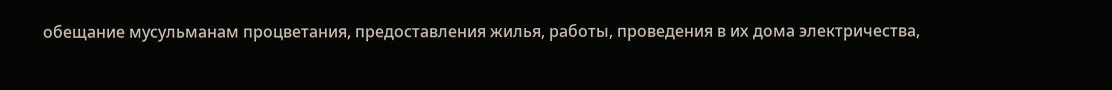обещание мусульманам процветания, предоставления жилья, работы, проведения в их дома электричества,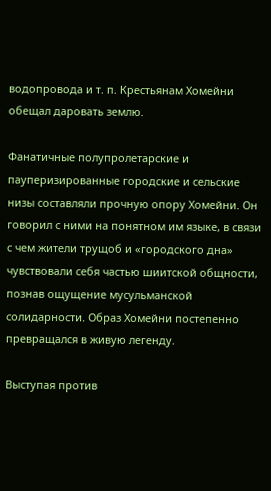водопровода и т. п. Крестьянам Хомейни обещал даровать землю.

Фанатичные полупролетарские и пауперизированные городские и сельские низы составляли прочную опору Хомейни. Он говорил с ними на понятном им языке, в связи с чем жители трущоб и «городского дна» чувствовали себя частью шиитской общности, познав ощущение мусульманской солидарности. Образ Хомейни постепенно превращался в живую легенду.

Выступая против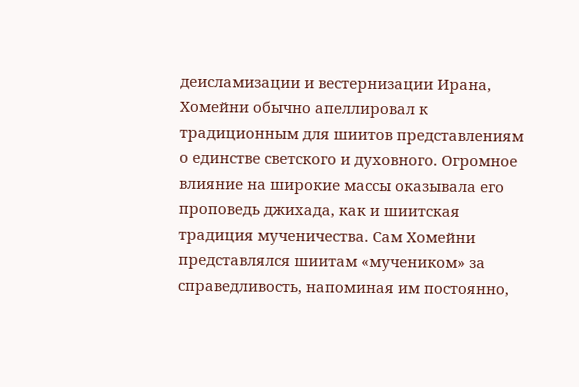деисламизации и вестернизации Ирана, Хомейни обычно апеллировал к традиционным для шиитов представлениям о единстве светского и духовного. Огромное влияние на широкие массы оказывала его проповедь джихада, как и шиитская традиция мученичества. Сам Хомейни представлялся шиитам «мучеником» за справедливость, напоминая им постоянно,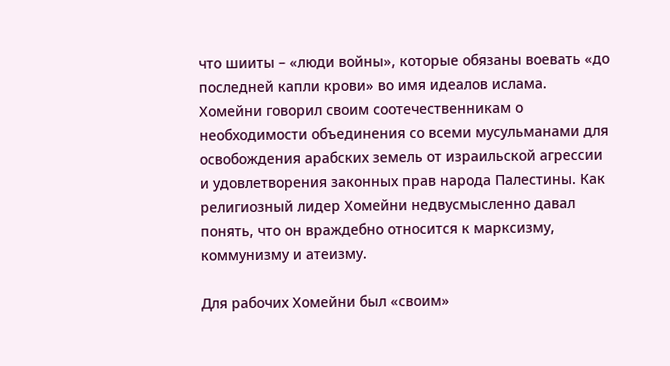что шииты – «люди войны», которые обязаны воевать «до последней капли крови» во имя идеалов ислама. Хомейни говорил своим соотечественникам о необходимости объединения со всеми мусульманами для освобождения арабских земель от израильской агрессии и удовлетворения законных прав народа Палестины. Как религиозный лидер Хомейни недвусмысленно давал понять, что он враждебно относится к марксизму, коммунизму и атеизму.

Для рабочих Хомейни был «своим»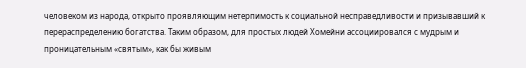человеком из народа, открыто проявляющим нетерпимость к социальной несправедливости и призывавший к перераспределению богатства. Таким образом, для простых людей Хомейни ассоциировался с мудрым и проницательным «святым», как бы живым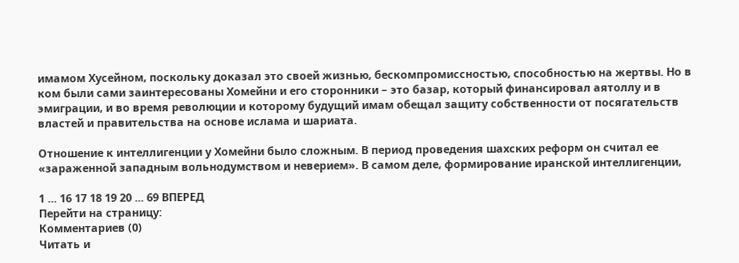имамом Хусейном, поскольку доказал это своей жизнью, бескомпромиссностью, способностью на жертвы. Но в ком были сами заинтересованы Хомейни и его сторонники – это базар, который финансировал аятоллу и в эмиграции, и во время революции и которому будущий имам обещал защиту собственности от посягательств властей и правительства на основе ислама и шариата.

Отношение к интеллигенции у Хомейни было сложным. В период проведения шахских реформ он считал ее «зараженной западным вольнодумством и неверием». В самом деле, формирование иранской интеллигенции,

1 ... 16 17 18 19 20 ... 69 ВПЕРЕД
Перейти на страницу:
Комментариев (0)
Читать и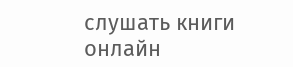слушать книги онлайн